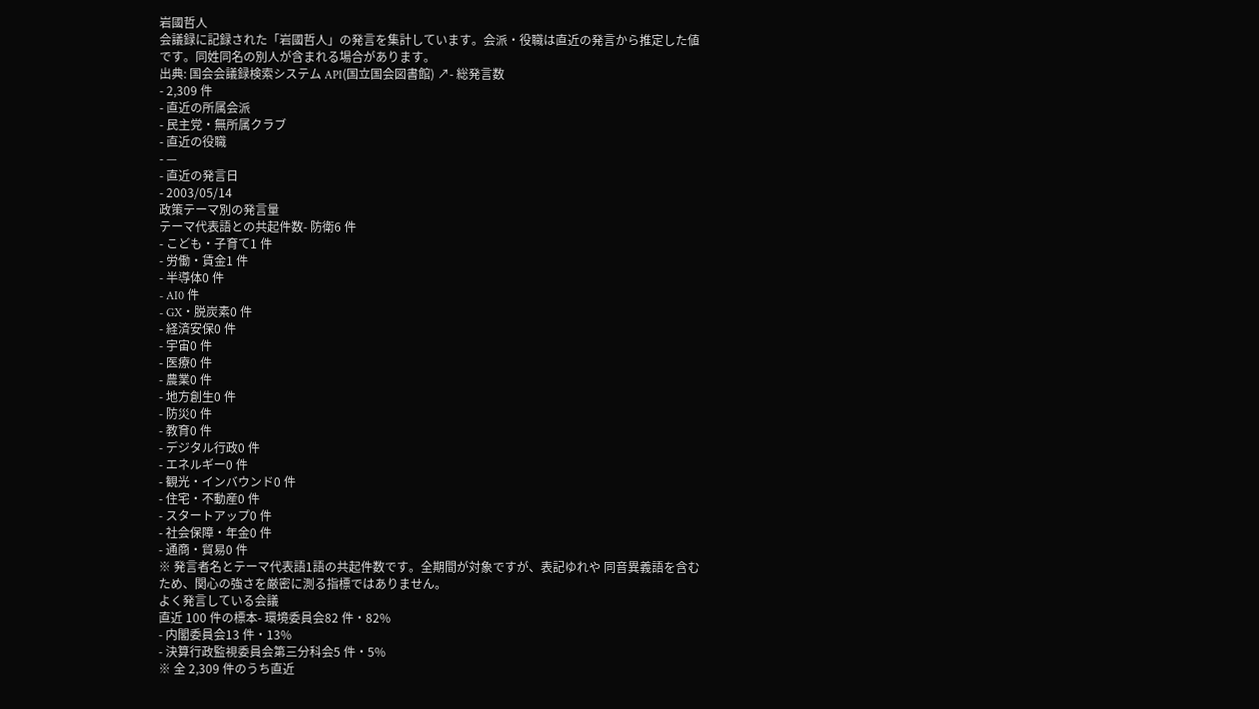岩國哲人
会議録に記録された「岩國哲人」の発言を集計しています。会派・役職は直近の発言から推定した値です。同姓同名の別人が含まれる場合があります。
出典: 国会会議録検索システム API(国立国会図書館) ↗- 総発言数
- 2,309 件
- 直近の所属会派
- 民主党・無所属クラブ
- 直近の役職
- —
- 直近の発言日
- 2003/05/14
政策テーマ別の発言量
テーマ代表語との共起件数- 防衛6 件
- こども・子育て1 件
- 労働・賃金1 件
- 半導体0 件
- AI0 件
- GX・脱炭素0 件
- 経済安保0 件
- 宇宙0 件
- 医療0 件
- 農業0 件
- 地方創生0 件
- 防災0 件
- 教育0 件
- デジタル行政0 件
- エネルギー0 件
- 観光・インバウンド0 件
- 住宅・不動産0 件
- スタートアップ0 件
- 社会保障・年金0 件
- 通商・貿易0 件
※ 発言者名とテーマ代表語1語の共起件数です。全期間が対象ですが、表記ゆれや 同音異義語を含むため、関心の強さを厳密に測る指標ではありません。
よく発言している会議
直近 100 件の標本- 環境委員会82 件・82%
- 内閣委員会13 件・13%
- 決算行政監視委員会第三分科会5 件・5%
※ 全 2,309 件のうち直近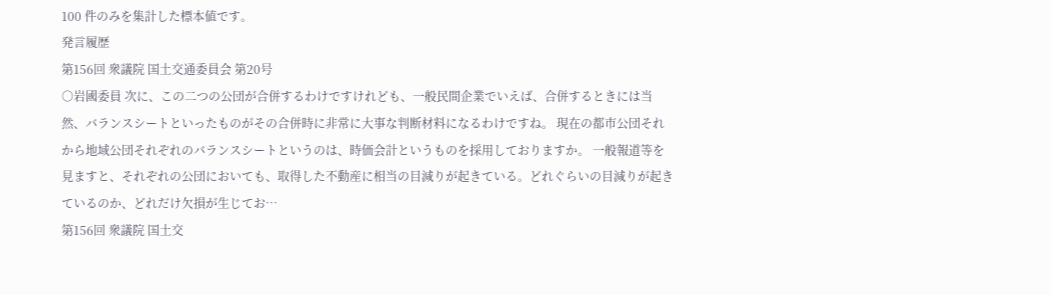100 件のみを集計した標本値です。
発言履歴
第156回 衆議院 国土交通委員会 第20号
○岩國委員 次に、この二つの公団が合併するわけですけれども、一般民間企業でいえば、合併するときには当然、バランスシートといったものがその合併時に非常に大事な判断材料になるわけですね。 現在の都市公団それから地域公団それぞれのバランスシートというのは、時価会計というものを採用しておりますか。 一般報道等を見ますと、それぞれの公団においても、取得した不動産に相当の目減りが起きている。どれぐらいの目減りが起きているのか、どれだけ欠損が生じてお…
第156回 衆議院 国土交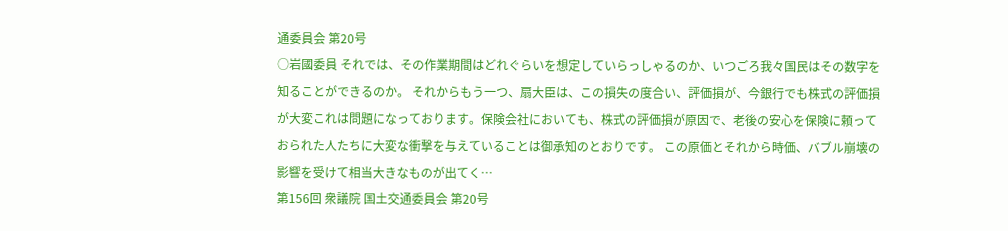通委員会 第20号
○岩國委員 それでは、その作業期間はどれぐらいを想定していらっしゃるのか、いつごろ我々国民はその数字を知ることができるのか。 それからもう一つ、扇大臣は、この損失の度合い、評価損が、今銀行でも株式の評価損が大変これは問題になっております。保険会社においても、株式の評価損が原因で、老後の安心を保険に頼っておられた人たちに大変な衝撃を与えていることは御承知のとおりです。 この原価とそれから時価、バブル崩壊の影響を受けて相当大きなものが出てく…
第156回 衆議院 国土交通委員会 第20号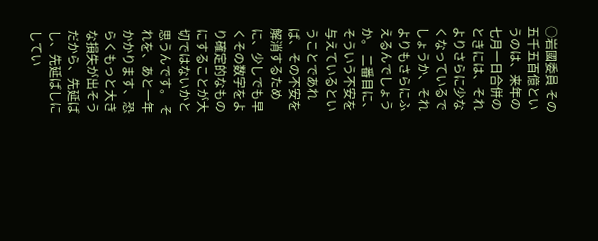○岩國委員 その五千五百億というのは、来年の七月一日合併のときには、それよりさらに少なくなっているでしょうか、それよりもさらにふえるんでしょうか。 二番目に、そういう不安を与えているということであれば、その不安を解消するために、少しでも早くその数字をより確定的なものにすることが大切ではないかと思うんです。 それを、あと一年かかります、恐らくもっと大きな損失が出そうだから、先延ばし、先延ばしにしてい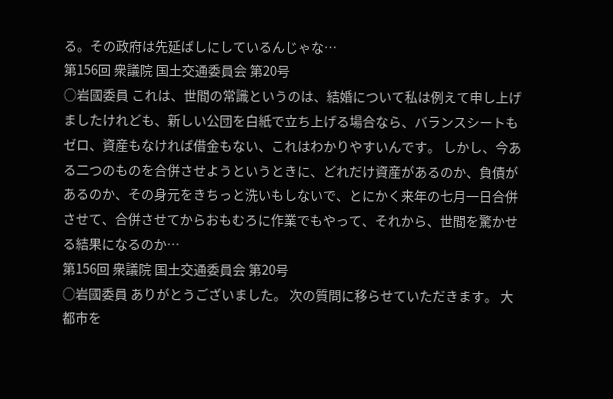る。その政府は先延ばしにしているんじゃな…
第156回 衆議院 国土交通委員会 第20号
○岩國委員 これは、世間の常識というのは、結婚について私は例えて申し上げましたけれども、新しい公団を白紙で立ち上げる場合なら、バランスシートもゼロ、資産もなければ借金もない、これはわかりやすいんです。 しかし、今ある二つのものを合併させようというときに、どれだけ資産があるのか、負債があるのか、その身元をきちっと洗いもしないで、とにかく来年の七月一日合併させて、合併させてからおもむろに作業でもやって、それから、世間を驚かせる結果になるのか…
第156回 衆議院 国土交通委員会 第20号
○岩國委員 ありがとうございました。 次の質問に移らせていただきます。 大都市を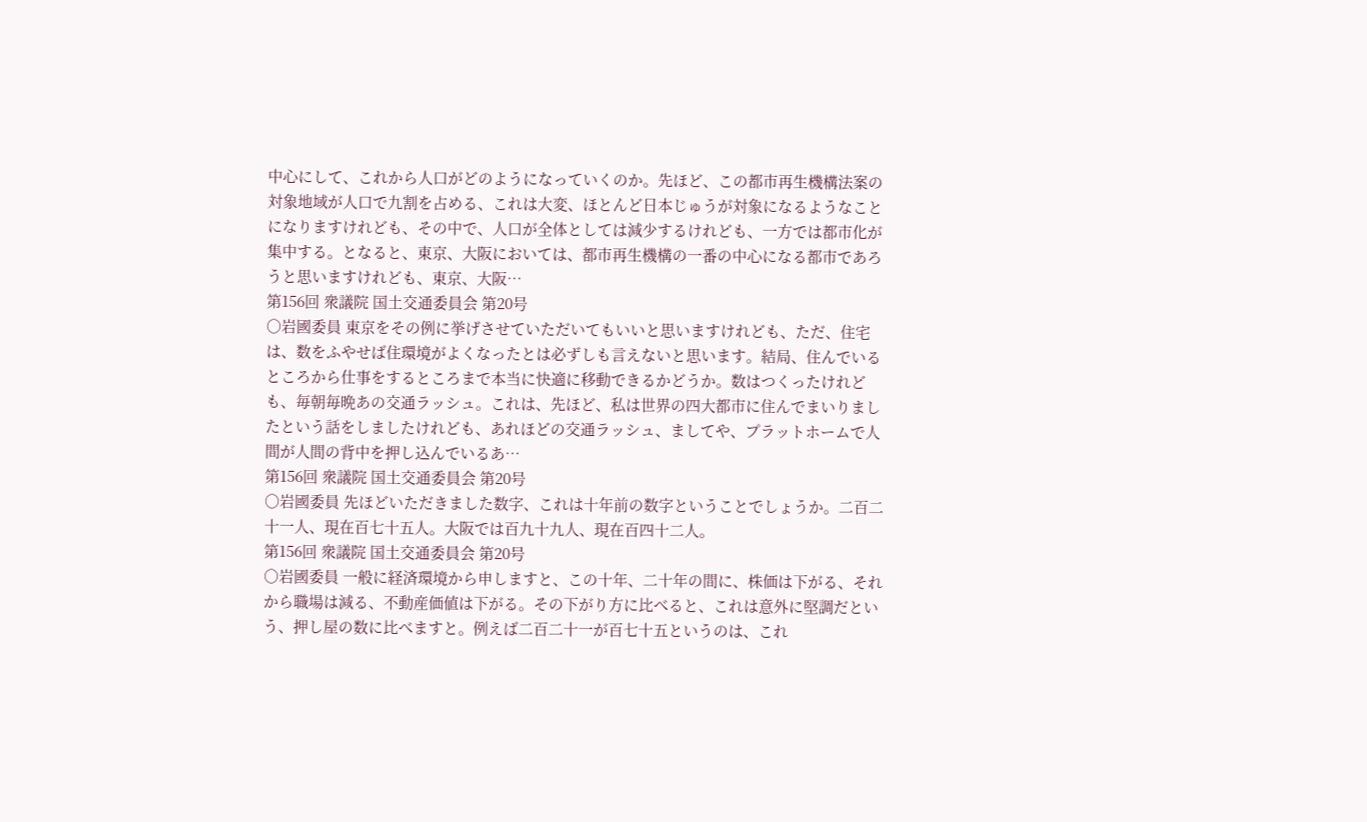中心にして、これから人口がどのようになっていくのか。先ほど、この都市再生機構法案の対象地域が人口で九割を占める、これは大変、ほとんど日本じゅうが対象になるようなことになりますけれども、その中で、人口が全体としては減少するけれども、一方では都市化が集中する。となると、東京、大阪においては、都市再生機構の一番の中心になる都市であろうと思いますけれども、東京、大阪…
第156回 衆議院 国土交通委員会 第20号
○岩國委員 東京をその例に挙げさせていただいてもいいと思いますけれども、ただ、住宅は、数をふやせば住環境がよくなったとは必ずしも言えないと思います。結局、住んでいるところから仕事をするところまで本当に快適に移動できるかどうか。数はつくったけれども、毎朝毎晩あの交通ラッシュ。これは、先ほど、私は世界の四大都市に住んでまいりましたという話をしましたけれども、あれほどの交通ラッシュ、ましてや、プラットホームで人間が人間の背中を押し込んでいるあ…
第156回 衆議院 国土交通委員会 第20号
○岩國委員 先ほどいただきました数字、これは十年前の数字ということでしょうか。二百二十一人、現在百七十五人。大阪では百九十九人、現在百四十二人。
第156回 衆議院 国土交通委員会 第20号
○岩國委員 一般に経済環境から申しますと、この十年、二十年の間に、株価は下がる、それから職場は減る、不動産価値は下がる。その下がり方に比べると、これは意外に堅調だという、押し屋の数に比べますと。例えば二百二十一が百七十五というのは、これ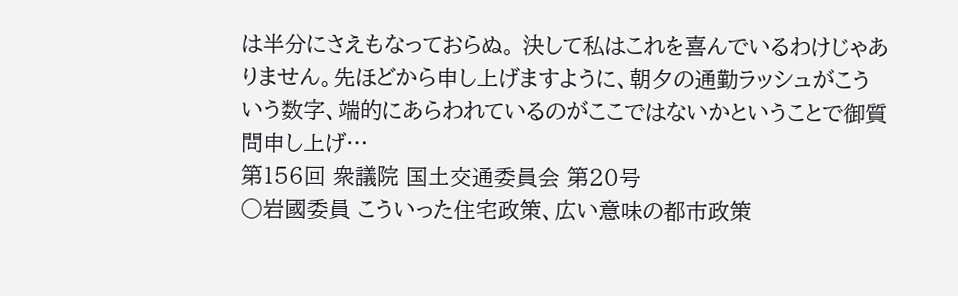は半分にさえもなっておらぬ。 決して私はこれを喜んでいるわけじゃありません。先ほどから申し上げますように、朝夕の通勤ラッシュがこういう数字、端的にあらわれているのがここではないかということで御質問申し上げ…
第156回 衆議院 国土交通委員会 第20号
○岩國委員 こういった住宅政策、広い意味の都市政策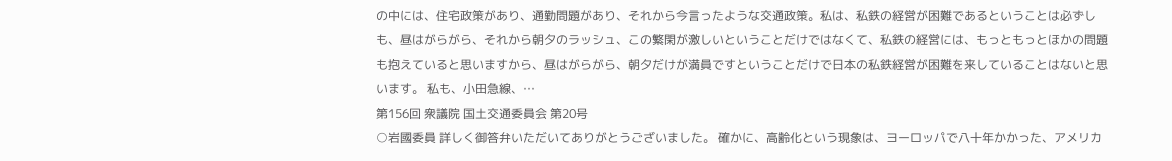の中には、住宅政策があり、通勤問題があり、それから今言ったような交通政策。私は、私鉄の経営が困難であるということは必ずしも、昼はがらがら、それから朝夕のラッシュ、この繁閑が激しいということだけではなくて、私鉄の経営には、もっともっとほかの問題も抱えていると思いますから、昼はがらがら、朝夕だけが満員ですということだけで日本の私鉄経営が困難を来していることはないと思います。 私も、小田急線、…
第156回 衆議院 国土交通委員会 第20号
○岩國委員 詳しく御答弁いただいてありがとうございました。 確かに、高齢化という現象は、ヨーロッパで八十年かかった、アメリカ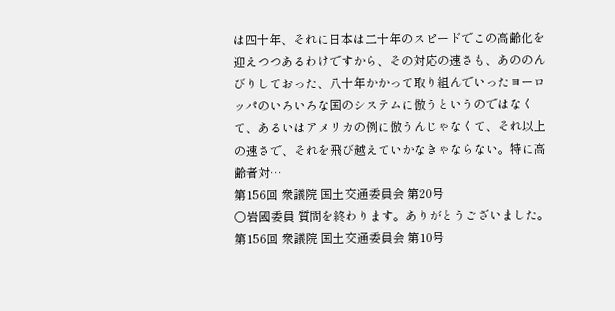は四十年、それに日本は二十年のスピードでこの高齢化を迎えつつあるわけですから、その対応の速さも、あののんびりしておった、八十年かかって取り組んでいったヨーロッパのいろいろな国のシステムに倣うというのではなくて、あるいはアメリカの例に倣うんじゃなくて、それ以上の速さで、それを飛び越えていかなきゃならない。特に高齢者対…
第156回 衆議院 国土交通委員会 第20号
○岩國委員 質問を終わります。ありがとうございました。
第156回 衆議院 国土交通委員会 第10号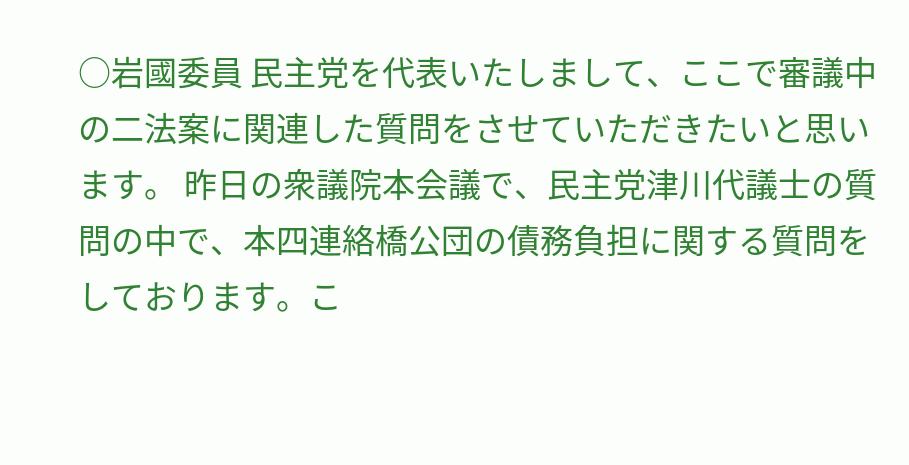○岩國委員 民主党を代表いたしまして、ここで審議中の二法案に関連した質問をさせていただきたいと思います。 昨日の衆議院本会議で、民主党津川代議士の質問の中で、本四連絡橋公団の債務負担に関する質問をしております。こ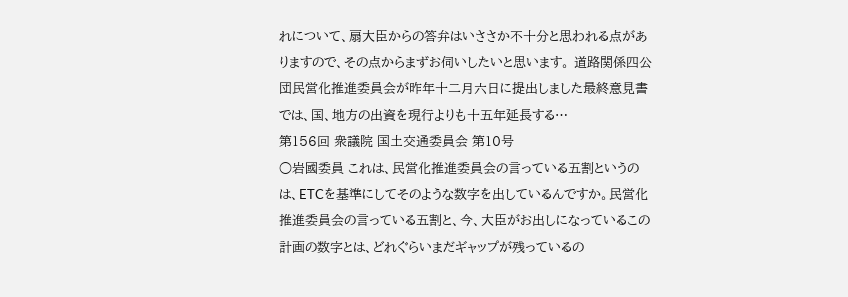れについて、扇大臣からの答弁はいささか不十分と思われる点がありますので、その点からまずお伺いしたいと思います。 道路関係四公団民営化推進委員会が昨年十二月六日に提出しました最終意見書では、国、地方の出資を現行よりも十五年延長する…
第156回 衆議院 国土交通委員会 第10号
○岩國委員 これは、民営化推進委員会の言っている五割というのは、ETCを基準にしてそのような数字を出しているんですか。民営化推進委員会の言っている五割と、今、大臣がお出しになっているこの計画の数字とは、どれぐらいまだギャップが残っているの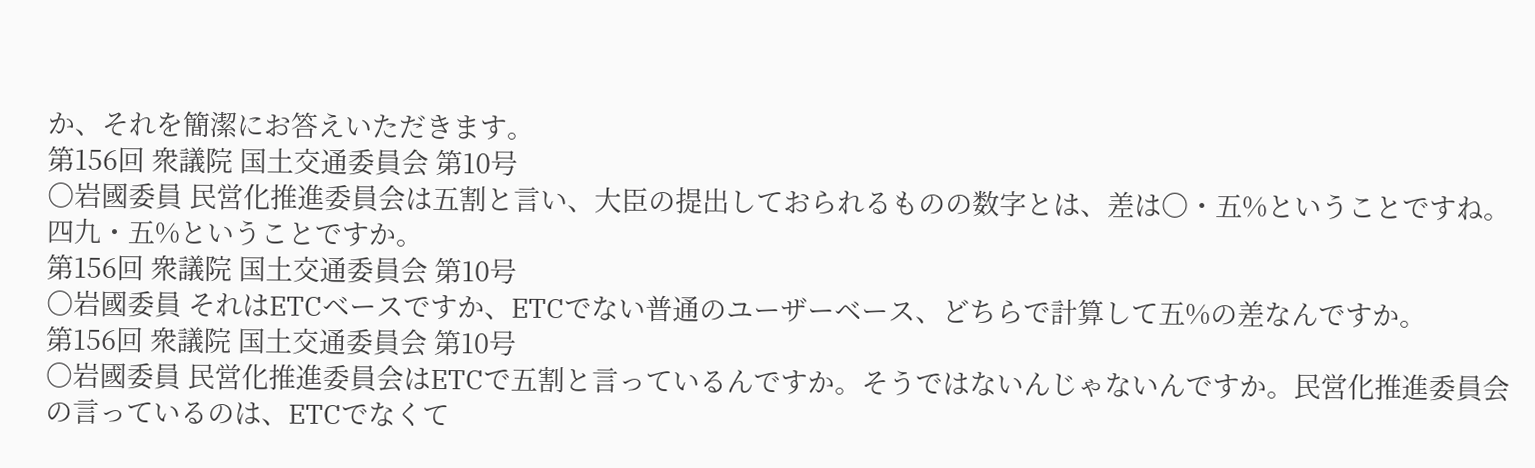か、それを簡潔にお答えいただきます。
第156回 衆議院 国土交通委員会 第10号
○岩國委員 民営化推進委員会は五割と言い、大臣の提出しておられるものの数字とは、差は〇・五%ということですね。四九・五%ということですか。
第156回 衆議院 国土交通委員会 第10号
○岩國委員 それはETCベースですか、ETCでない普通のユーザーベース、どちらで計算して五%の差なんですか。
第156回 衆議院 国土交通委員会 第10号
○岩國委員 民営化推進委員会はETCで五割と言っているんですか。そうではないんじゃないんですか。民営化推進委員会の言っているのは、ETCでなくて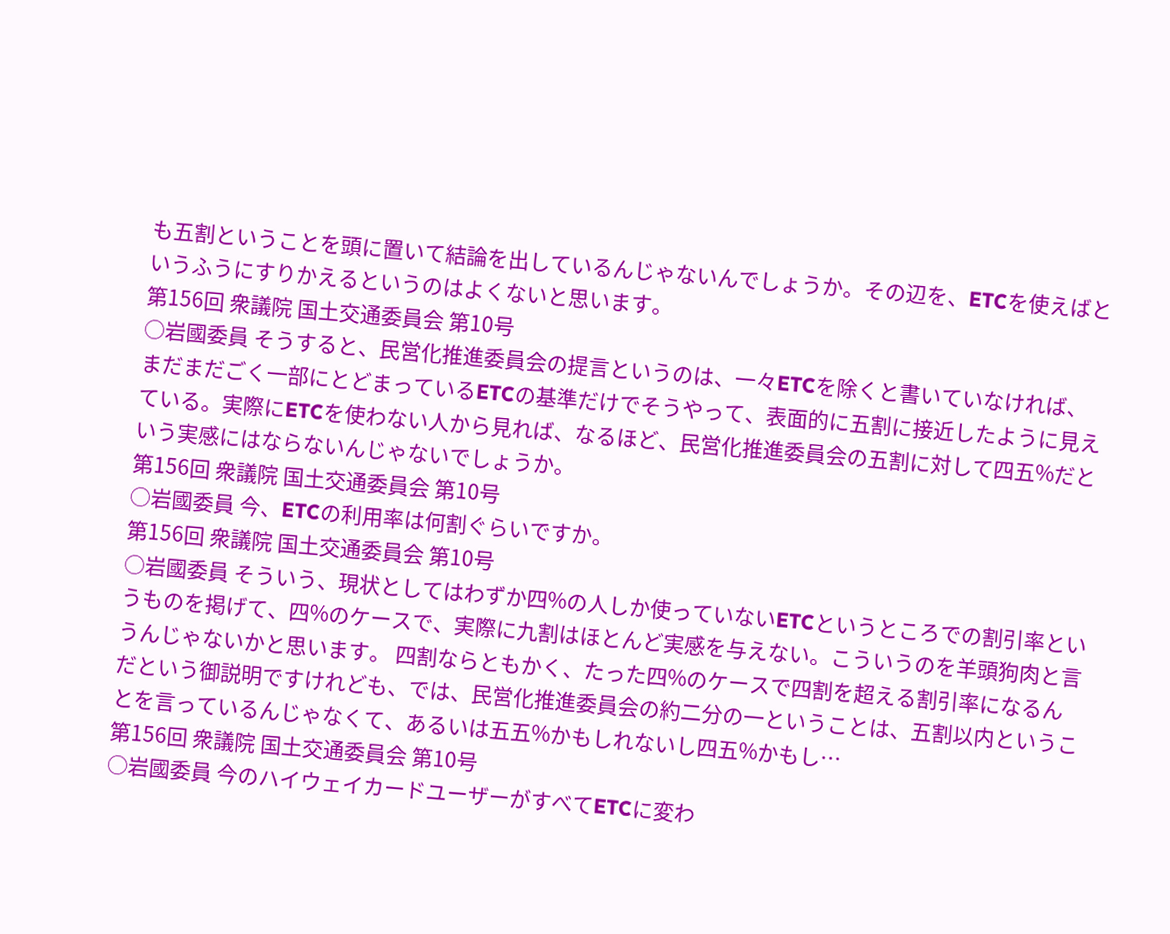も五割ということを頭に置いて結論を出しているんじゃないんでしょうか。その辺を、ETCを使えばというふうにすりかえるというのはよくないと思います。
第156回 衆議院 国土交通委員会 第10号
○岩國委員 そうすると、民営化推進委員会の提言というのは、一々ETCを除くと書いていなければ、まだまだごく一部にとどまっているETCの基準だけでそうやって、表面的に五割に接近したように見えている。実際にETCを使わない人から見れば、なるほど、民営化推進委員会の五割に対して四五%だという実感にはならないんじゃないでしょうか。
第156回 衆議院 国土交通委員会 第10号
○岩國委員 今、ETCの利用率は何割ぐらいですか。
第156回 衆議院 国土交通委員会 第10号
○岩國委員 そういう、現状としてはわずか四%の人しか使っていないETCというところでの割引率というものを掲げて、四%のケースで、実際に九割はほとんど実感を与えない。こういうのを羊頭狗肉と言うんじゃないかと思います。 四割ならともかく、たった四%のケースで四割を超える割引率になるんだという御説明ですけれども、では、民営化推進委員会の約二分の一ということは、五割以内ということを言っているんじゃなくて、あるいは五五%かもしれないし四五%かもし…
第156回 衆議院 国土交通委員会 第10号
○岩國委員 今のハイウェイカードユーザーがすべてETCに変わ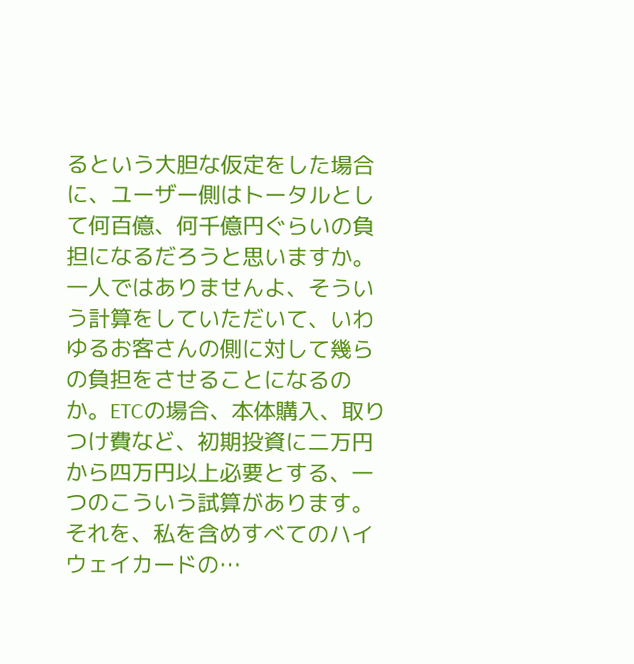るという大胆な仮定をした場合に、ユーザー側はトータルとして何百億、何千億円ぐらいの負担になるだろうと思いますか。一人ではありませんよ、そういう計算をしていただいて、いわゆるお客さんの側に対して幾らの負担をさせることになるのか。ETCの場合、本体購入、取りつけ費など、初期投資に二万円から四万円以上必要とする、一つのこういう試算があります。それを、私を含めすべてのハイウェイカードの…